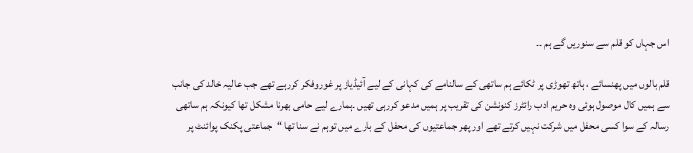اس جہاں کو قلم سے سنوریں گے ہم ۔۔

قلم بالوں میں پھنسائے ، ہاتھ تھوڑی پر ٹکائے ہم ساتھی کے سالنامے کی کہانی کے لیے آئیڈیاز پر غوروفکر کررہے تھے جب عالیہ خالد کی جانب سے ہمیں کال موصول ہوئی وہ حریم ادب رائٹرز کنونشن کی تقریب پر ہمیں مدعو کررہی تھیں ۔ہمارے لیے حامی بھرنا مشکل تھا کیونکہ ہم ساتھی رسالہ کے سوا کسی محفل میں شرکت نہیں کرتے تھے اور پھر جماعتیوں کی محفل کے بارے میں توہم نے سنا تھا “جماعتی پکنک پوائنٹ پر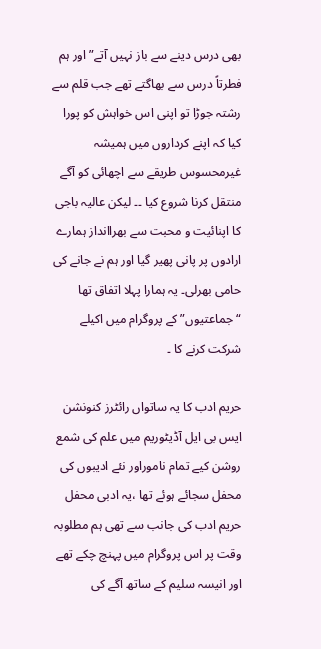بھی درس دینے سے باز نہیں آتے” اور ہم فطرتاً درس سے بھاگتے تھے جب قلم سے رشتہ جوڑا تو اپنی اس خواہش کو پورا کیا کہ اپنے کرداروں میں ہمیشہ غیرمحسوس طریقے سے اچھائی کو آگے منتقل کرنا شروع کیا ۔۔ لیکن عالیہ باجی کا اپنائیت و محبت سے بھراانداز ہمارے ارادوں پر پانی پھیر گیا اور ہم نے جانے کی حامی بھرلی۔ یہ ہمارا پہلا اتفاق تھا “جماعتیوں” کے پروگرام میں اکیلے شرکت کرنے کا ۔

حریم ادب کا یہ ساتواں رائٹرز کنونشن ایس بی ایل آڈیٹوریم میں علم کی شمع روشن کیے تمام ناموراور نئے ادیبوں کی محفل سجائے ہوئے تھا ،یہ ادبی محفل حریم ادب کی جانب سے تھی ہم مطلوبہ وقت پر اس پروگرام میں پہنچ چکے تھے اور انیسہ سلیم کے ساتھ آگے کی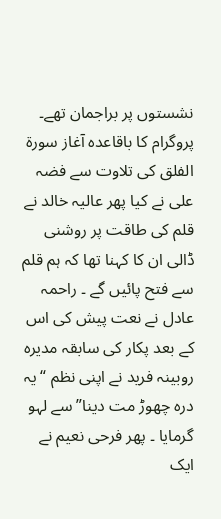نشستوں پر براجمان تھے۔ پروگرام کا باقاعدہ آغاز سورۃ الفلق کی تلاوت سے فضہ علی نے کیا پھر عالیہ خالد نے قلم کی طاقت پر روشنی ڈالی ان کا کہنا تھا کہ ہم قلم سے فتح پائیں گے ۔ راحمہ عادل نے نعت پیش کی اس کے بعد پکار کی سابقہ مدیرہ روبینہ فرید نے اپنی نظم “یہ درہ چھوڑ مت دینا” سے لہو گرمایا ۔ پھر فرحی نعیم نے ایک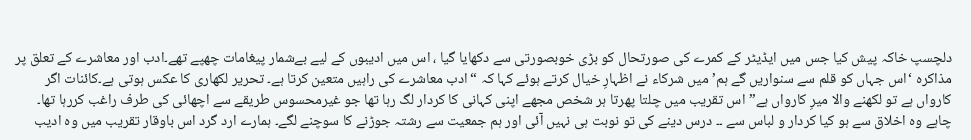دلچسپ خاکہ پیش کیا جس میں ایڈیٹر کے کمرے کی صورتحال کو بڑی خوبصورتی سے دکھایا گیا ، اس میں ادیبوں کے لیے بےشمار پیغامات چھپے تھے۔ادب اور معاشرے کے تعلق پر مذاکرہ ‘اس جہاں کو قلم سے سنواریں گے ہم’ میں شرکاء نے اظہارِ خیال کرتے ہوئے کہا کہ “ادب معاشرے کی راہیں متعین کرتا ہے۔ تحریر لکھاری کا عکس ہوتی ہے۔کائنات اگر کارواں ہے تو لکھنے والا میرِ کارواں ہے” اس تقریب میں چلتا پھرتا ہر شخص مجھے اپنی کہانی کا کردار لگ رہا تھا جو غیرمحسوس طریقے سے اچھائی کی طرف راغب کررہا تھا۔ چاہے وہ اخلاق سے ہو کیا کردار و لباس سے ۔۔ درس دینے کی تو نوبت ہی نہیں آئی اور ہم جمعیت سے رشتہ جوڑنے کا سوچنے لگے۔ ہمارے ارد گرد اس باوقار تقریب میں وہ ادیب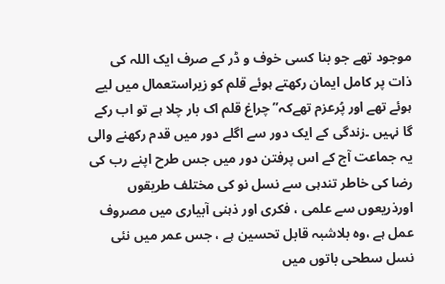موجود تھے جو بنا کسی خوف و ڈر کے صرف ایک اللہ کی ذات پر کامل ایمان رکھتے ہوئے قلم کو زیراستعمال میں لیے ہوئے تھے اور پُرعزم تھےکہ”چراغ قلم اک بار چلا ہے تو اب رکے گا نہیں ۔زندگی کے ایک دور سے اگلے دور میں قدم رکھنے والی یہ جماعت آج کے اس پرفتن دور میں جس طرح اپنے رب کی رضا کی خاطر تندہی سے نسل نو کی مختلف طریقوں اورذریعوں سے علمی ، فکری اور ذہنی آبیاری میں مصروف عمل ہے ،وہ بلاشبہ قابل تحسین ہے ، جس عمر میں نئی نسل سطحی باتوں میں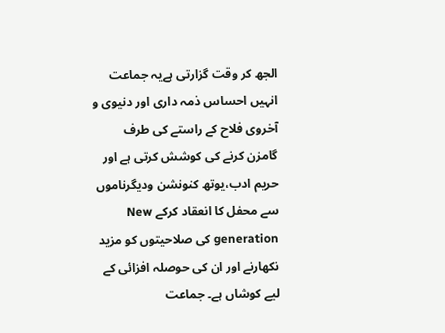الجھ کر وقت گزارتی ہےیہ جماعت انہیں احساس ذمہ داری اور دنیوی و آخروی فلاح کے راستے کی طرف گامزن کرنے کی کوشش کرتی ہے اور حریم ادب،یوتھ کنونشن ودیگرناموں سے محفل کا انعقاد کرکے New generation کی صلاحیتوں کو مزید نکھارنے اور ان کی حوصلہ افزائی کے لیے کوشاں ہے۔ جماعت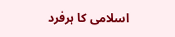اسلامی کا ہرفرد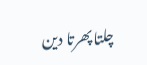چلتا پھرتا دین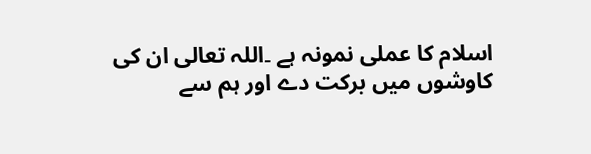اسلام کا عملی نمونہ ہے ۔اللہ تعالی ان کی کاوشوں میں برکت دے اور ہم سے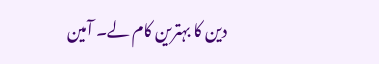دین کا بہترین کام لے۔ آمین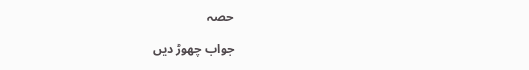حصہ

جواب چھوڑ دیں